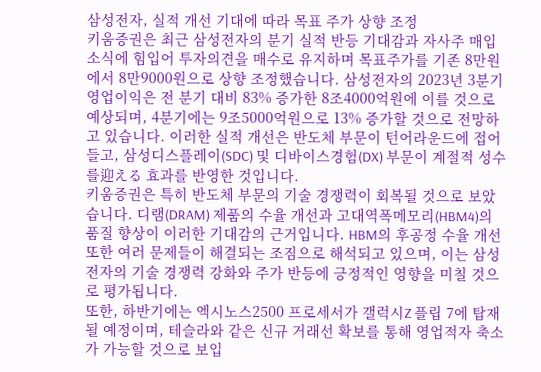삼성전자, 실적 개선 기대에 따라 목표 주가 상향 조정
키움증권은 최근 삼성전자의 분기 실적 반등 기대감과 자사주 매입 소식에 힘입어 투자의견을 매수로 유지하며 목표주가를 기존 8만원에서 8만9000원으로 상향 조정했습니다. 삼성전자의 2023년 3분기 영업이익은 전 분기 대비 83% 증가한 8조4000억원에 이를 것으로 예상되며, 4분기에는 9조5000억원으로 13% 증가할 것으로 전망하고 있습니다. 이러한 실적 개선은 반도체 부문이 턴어라운드에 접어들고, 삼성디스플레이(SDC) 및 디바이스경험(DX) 부문이 계절적 성수를迎える 효과를 반영한 것입니다.
키움증권은 특히 반도체 부문의 기술 경쟁력이 회복될 것으로 보았습니다. 디램(DRAM) 제품의 수율 개선과 고대역폭메모리(HBM4)의 품질 향상이 이러한 기대감의 근거입니다. HBM의 후공정 수율 개선 또한 여러 문제들이 해결되는 조짐으로 해석되고 있으며, 이는 삼성전자의 기술 경쟁력 강화와 주가 반등에 긍정적인 영향을 미칠 것으로 평가됩니다.
또한, 하반기에는 엑시노스2500 프로세서가 갤럭시Z 플립 7에 탑재될 예정이며, 테슬라와 같은 신규 거래선 확보를 통해 영업적자 축소가 가능할 것으로 보입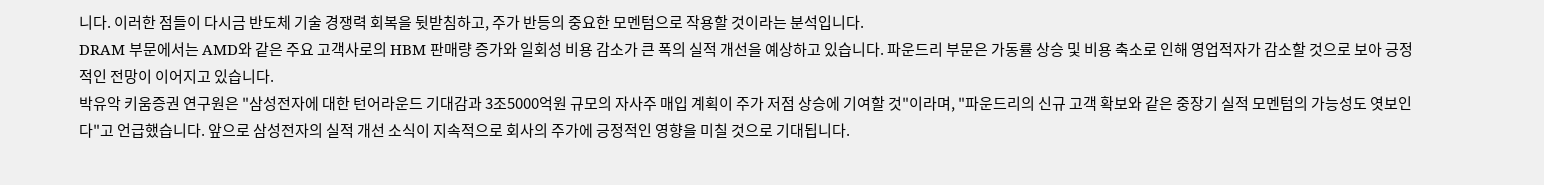니다. 이러한 점들이 다시금 반도체 기술 경쟁력 회복을 뒷받침하고, 주가 반등의 중요한 모멘텀으로 작용할 것이라는 분석입니다.
DRAM 부문에서는 AMD와 같은 주요 고객사로의 HBM 판매량 증가와 일회성 비용 감소가 큰 폭의 실적 개선을 예상하고 있습니다. 파운드리 부문은 가동률 상승 및 비용 축소로 인해 영업적자가 감소할 것으로 보아 긍정적인 전망이 이어지고 있습니다.
박유악 키움증권 연구원은 "삼성전자에 대한 턴어라운드 기대감과 3조5000억원 규모의 자사주 매입 계획이 주가 저점 상승에 기여할 것"이라며, "파운드리의 신규 고객 확보와 같은 중장기 실적 모멘텀의 가능성도 엿보인다"고 언급했습니다. 앞으로 삼성전자의 실적 개선 소식이 지속적으로 회사의 주가에 긍정적인 영향을 미칠 것으로 기대됩니다.